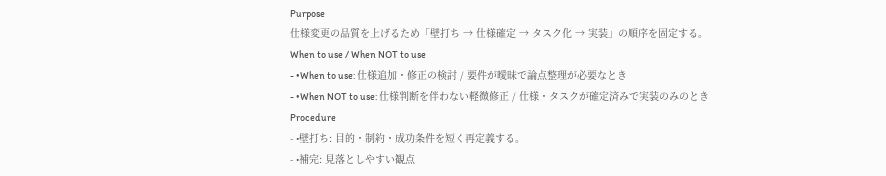Purpose
仕様変更の品質を上げるため「壁打ち → 仕様確定 → タスク化 → 実装」の順序を固定する。
When to use / When NOT to use
- •When to use: 仕様追加・修正の検討 / 要件が曖昧で論点整理が必要なとき
- •When NOT to use: 仕様判断を伴わない軽微修正 / 仕様・タスクが確定済みで実装のみのとき
Procedure
- •壁打ち: 目的・制約・成功条件を短く再定義する。
- •補完: 見落としやすい観点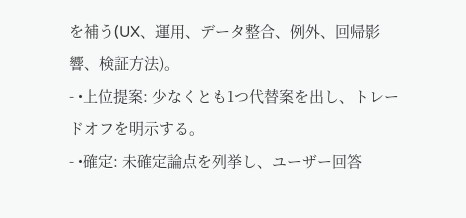を補う(UX、運用、データ整合、例外、回帰影響、検証方法)。
- •上位提案: 少なくとも1つ代替案を出し、トレードオフを明示する。
- •確定: 未確定論点を列挙し、ユーザー回答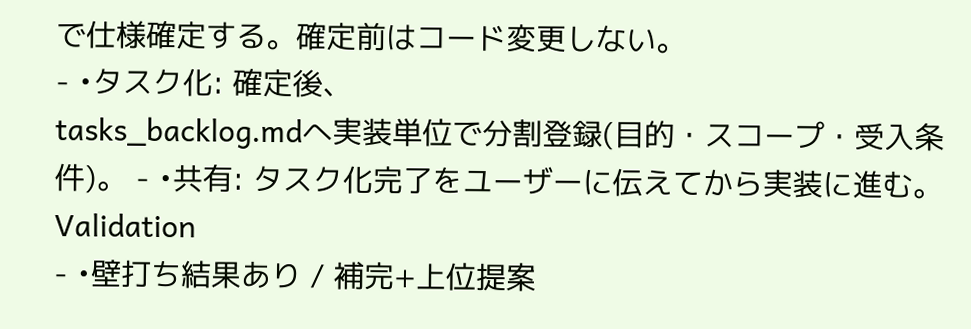で仕様確定する。確定前はコード変更しない。
- •タスク化: 確定後、
tasks_backlog.mdへ実装単位で分割登録(目的・スコープ・受入条件)。 - •共有: タスク化完了をユーザーに伝えてから実装に進む。
Validation
- •壁打ち結果あり / 補完+上位提案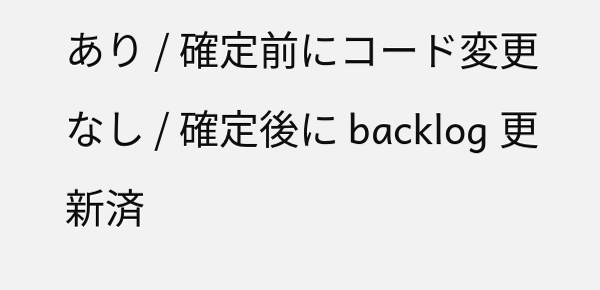あり / 確定前にコード変更なし / 確定後に backlog 更新済